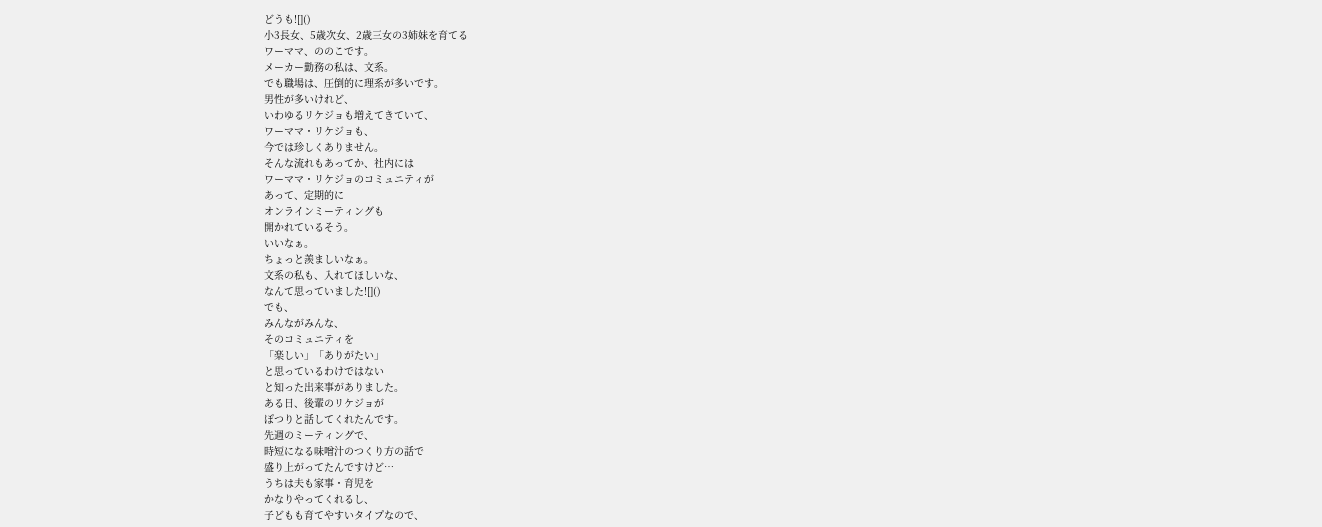どうも![]()
小3長女、5歳次女、2歳三女の3姉妹を育てる
ワーママ、ののこです。
メーカー勤務の私は、文系。
でも職場は、圧倒的に理系が多いです。
男性が多いけれど、
いわゆるリケジョも増えてきていて、
ワーママ・リケジョも、
今では珍しくありません。
そんな流れもあってか、社内には
ワーママ・リケジョのコミュニティが
あって、定期的に
オンラインミーティングも
開かれているそう。
いいなぁ。
ちょっと羨ましいなぁ。
文系の私も、入れてほしいな、
なんて思っていました![]()
でも、
みんながみんな、
そのコミュニティを
「楽しい」「ありがたい」
と思っているわけではない
と知った出来事がありました。
ある日、後輩のリケジョが
ぽつりと話してくれたんです。
先週のミーティングで、
時短になる味噌汁のつくり方の話で
盛り上がってたんですけど…
うちは夫も家事・育児を
かなりやってくれるし、
子どもも育てやすいタイプなので、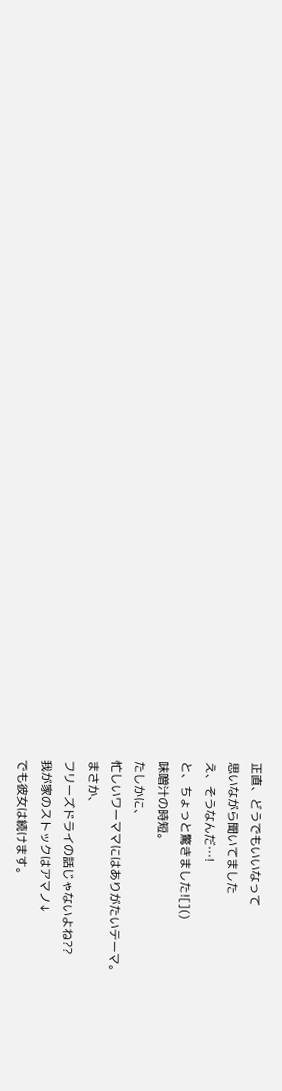正直、どうでもいいなって
思いながら聞いてました
え、そうなんだ…!
と、ちょっと驚きました![]()
味噌汁の時短。
たしかに、
忙しいワーママにはありがたいテーマ。
まさか、
フリーズドライの話じゃないよね??
我が家のストックはアマノ↓
でも彼女は続けます。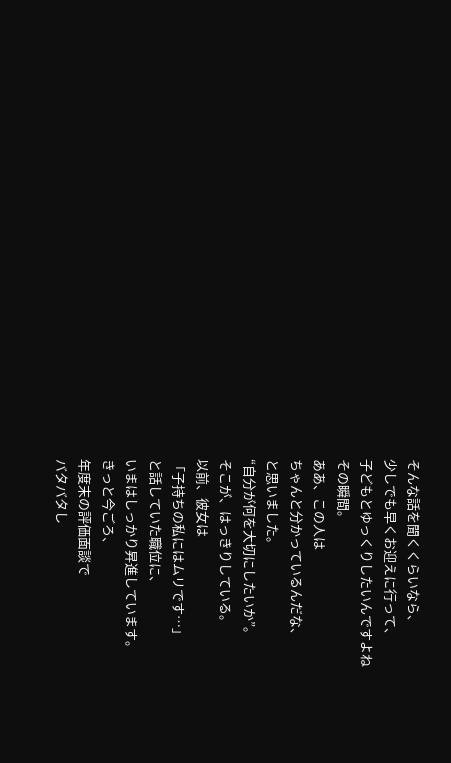そんな話を聞くくらいなら、
少しでも早くお迎えに行って、
子どもとゆっくりしたいんですよね
その瞬間。
ああ、この人は
ちゃんと分かっているんだな、
と思いました。
“自分が何を大切にしたいか”。
そこが、はっきりしている。
以前、彼女は
「子持ちの私にはムリです…」
と話していた職位に、
いまはしっかり昇進しています。
きっと今ごろ、
年度末の評価面談で
バタバタし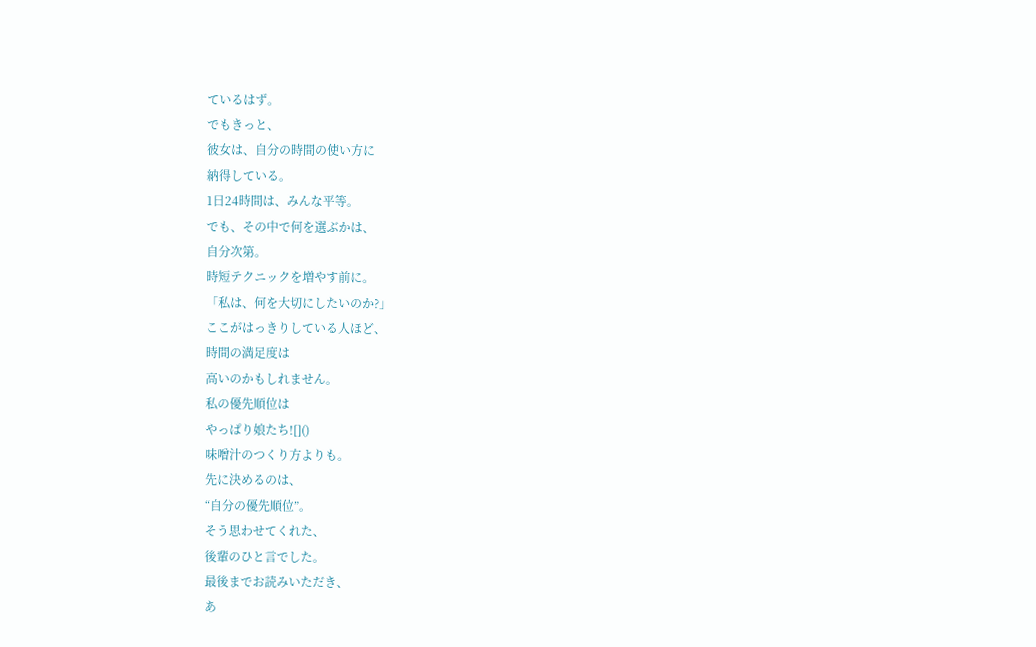ているはず。
でもきっと、
彼女は、自分の時間の使い方に
納得している。
1日24時間は、みんな平等。
でも、その中で何を選ぶかは、
自分次第。
時短テクニックを増やす前に。
「私は、何を大切にしたいのか?」
ここがはっきりしている人ほど、
時間の満足度は
高いのかもしれません。
私の優先順位は
やっぱり娘たち![]()
味噌汁のつくり方よりも。
先に決めるのは、
“自分の優先順位”。
そう思わせてくれた、
後輩のひと言でした。
最後までお読みいただき、
あ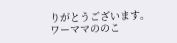りがとうございます。
ワーママののこ